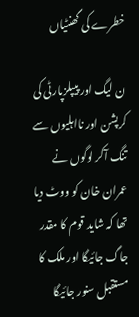خطرے کی گھنٹیاں

ن لیگ اور پیپلزپارٹی کی کرپشن اور نااہلیوں سے تنگ آکر لوگوں نے عمران خان کو ووٹ دیا تھا کہ شاید قوم کا مقدر جاگ جائیگا اور ملک کا مستقبل سنور جائیگا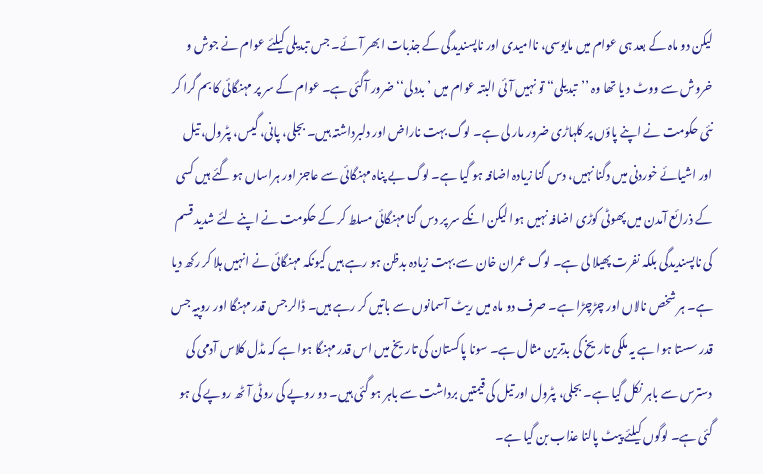لیکن دو ماہ کے بعد ہی عوام میں مایوسی، ناامیدی اور ناپسندیدگی کے جذبات ابھر آئے۔ جس تبدیلی کیلئے عوام نے جوش و خروش سے ووٹ د یا تھا وہ ’’تبدیلی‘‘ تو نہیں آئی البتہ عوام میں ’بددلی‘‘ ضرور آگئی ہے۔ عوام کے سر پر مہنگائی کا بم گرا کر نئی حکومت نے اپنے پاؤں پر کلہاڑی ضرور مار لی ہے۔ لوگ بہت ناراض اور دلبرداشتہ ہیں۔ بجلی، پانی، گیس، پٹرول، تیل اور اشیائے خوردنی میں دگنا نہیں، دس گنا زیادہ اضافہ ہو گیا ہے۔ لوگ بے پناہ مہنگائی سے عاجز اور ہراساں ہو گئے ہیں کسی کے ذرائع آمدن میں پھوٹی کوڑی اضافہ نہیں ہوا لیکن انکے سر پر دس گنا مہنگائی مسلط کر کے حکومت نے اپنے لئے شدید قسم کی ناپسندیدگی بلکہ نفرت پھیلا لی ہے۔ لوگ عمران خان سے بہت زیادہ بدظن ہو رہے ہیں کیونکہ مہنگائی نے انہیں ہلا کر رکھ دیا ہے۔ ہر شخص نالاں اور چڑچڑا ہے۔ صرف دو ماہ میں ریٹ آسمانوں سے باتیں کر رہے ہیں۔ ڈالر جس قدر مہنگا اور روپیہ جس قدر سستا ہوا ہے یہ ملکی تاریخ کی بدترین مثال ہے۔ سونا پاکستان کی تاریخ میں اس قدر مہنگا ہوا ہے کہ مڈل کلاس آدمی کی دسترس سے باہر نکل گیا ہے۔ بجلی، پٹرول اور تیل کی قیمتیں برداشت سے باہر ہو گئی ہیں۔ دو روپے کی روٹی آٹھ روپے کی ہو گئی ہے۔ لوگوں کیلئے پیٹ پالنا عذاب بن گیا ہے۔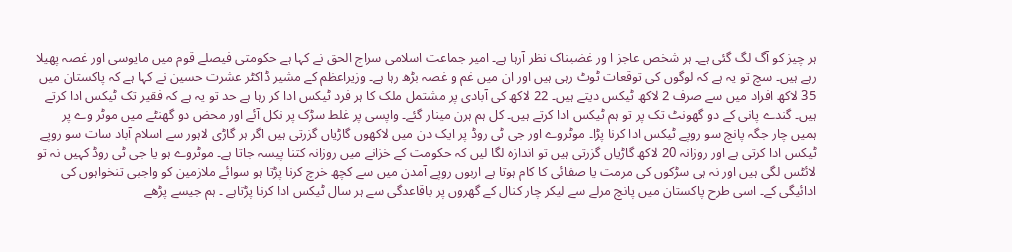ہر چیز کو آگ لگ گئی ہے۔ ہر شخص عاجز ا ور غضبناک نظر آرہا ہے۔ امیر جماعت اسلامی سراج الحق نے کہا ہے حکومتی فیصلے قوم میں مایوسی اور غصہ پھیلا رہے ہیں۔ سچ تو یہ ہے کہ لوگوں کی توقعات ٹوٹ رہی ہیں اور ان میں غم و غصہ بڑھ رہا ہے۔ وزیراعظم کے مشیر ڈاکٹر عشرت حسین نے کہا ہے کہ پاکستان میں 35 لاکھ افراد میں سے صرف 2 لاکھ ٹیکس دیتے ہیں۔ 22 لاکھ کی آبادی پر مشتمل ملک کا ہر فرد ٹیکس ادا کر رہا ہے حد تو یہ ہے کہ فقیر تک ٹیکس ادا کرتے ہیں۔ گندے پانی کے دو گھونٹ تک پر تو ہم ٹیکس ادا کرتے ہیں۔ کل ہم ہرن مینار گئے۔ واپسی پر غلط سڑک پر نکل آئے اور محض دو گھنٹے میں موٹر وے پر ہمیں چار جگہ پانچ سو روپے ٹیکس ادا کرنا پڑا۔ موٹروے اور جی ٹی روڈ پر ایک دن میں لاکھوں گاڑیاں گزرتی ہیں اگر ہر گاڑی لاہور سے اسلام آباد سات سو روپے ٹیکس ادا کرتی ہے اور روزانہ 20 لاکھ گاڑیاں گزرتی ہیں تو اندازہ لگا لیں کہ حکومت کے خزانے میں روزانہ کتنا پیسہ جاتا ہے۔ موٹروے ہو یا جی ٹی روڈ کہیں نہ تو لائٹس لگی ہیں اور نہ ہی سڑکوں کی مرمت یا صفائی کا کام ہوتا ہے اربوں روپے آمدن میں سے کچھ خرچ کرنا پڑتا ہو سوائے ملازمین کو واجبی تنخواہوں کی ادائیگی کے۔ اسی طرح پاکستان میں پانچ مرلے سے لیکر چار کنال کے گھروں پر باقاعدگی سے ہر سال ٹیکس ادا کرنا پڑتاہے ۔ ہم جیسے پڑھے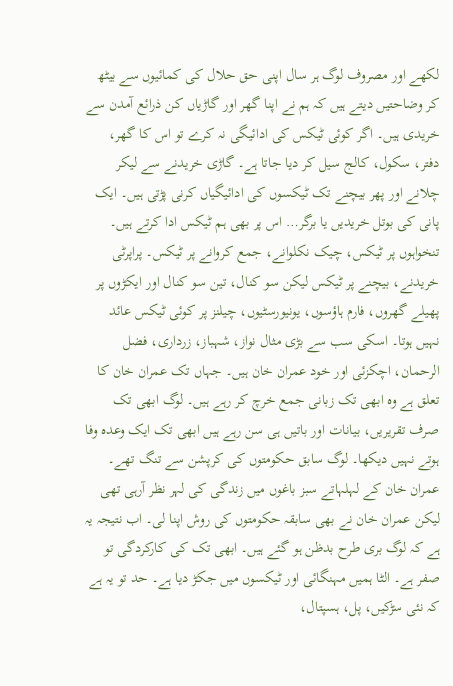لکھے اور مصروف لوگ ہر سال اپنی حق حلال کی کمائیوں سے بیٹھ کر وضاحتیں دیتے ہیں کہ ہم نے اپنا گھر اور گاڑیاں کن ذرائع آمدن سے خریدی ہیں۔ اگر کوئی ٹیکس کی ادائیگی نہ کرے تو اس کا گھر، دفتر، سکول، کالج سیل کر دیا جاتا ہے۔ گاڑی خریدنے سے لیکر چلانے اور پھر بیچنے تک ٹیکسوں کی ادائیگیاں کرنی پڑتی ہیں۔ ایک پانی کی بوتل خریدیں یا برگر… اس پر بھی ہم ٹیکس ادا کرتے ہیں۔ تنخواہوں پر ٹیکس، چیک نکلوانے، جمع کروانے پر ٹیکس۔ پراپرٹی خریدنے، بیچنے پر ٹیکس لیکن سو کنال، تین سو کنال اور ایکڑوں پر پھیلے گھروں، فارم ہاؤسوں، یونیورسٹیوں، چیلنز پر کوئی ٹیکس عائد نہیں ہوتا۔ اسکی سب سے بڑی مثال نواز، شہباز، زرداری، فضل الرحمان، اچکزئی اور خود عمران خان ہیں۔ جہاں تک عمران خان کا تعلق ہے وہ ابھی تک زبانی جمع خرچ کر رہے ہیں۔ لوگ ابھی تک صرف تقریریں، بیانات اور باتیں ہی سن رہے ہیں ابھی تک ایک وعدہ وفا ہوتے نہیں دیکھا۔ لوگ سابق حکومتوں کی کرپشن سے تنگ تھے۔ عمران خان کے لہلہاتے سبز باغوں میں زندگی کی لہر نظر آرہی تھی لیکن عمران خان نے بھی سابقہ حکومتوں کی روش اپنا لی۔ اب نتیجہ یہ ہے کہ لوگ بری طرح بدظن ہو گئے ہیں۔ ابھی تک کی کارکردگی تو صفر ہے۔ الٹا ہمیں مہنگائی اور ٹیکسوں میں جکڑ دیا ہے۔ حد تو یہ ہے کہ نئی سڑکیں، پل، ہسپتال،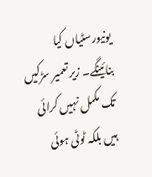یونیورسٹیاں کیا بنائینگے۔ زیر تعمیر سڑکیں تک مکمل نہیں کرائی ہیں بلکہ ٹوٹی ہوئی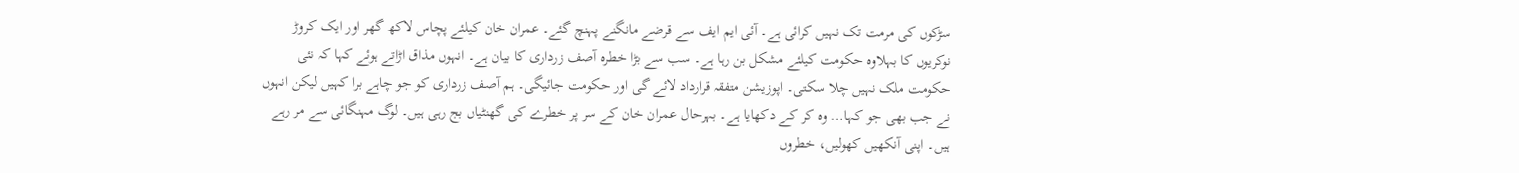سڑکوں کی مرمت تک نہیں کرائی ہے۔ آئی ایم ایف سے قرضے مانگنے پہنچ گئے۔ عمران خان کیلئے پچاس لاکھ گھر اور ایک کروڑ نوکریوں کا بہلاوہ حکومت کیلئے مشکل بن رہا ہے۔ سب سے بڑا خطرہ آصف زرداری کا بیان ہے۔ انہوں مذاق اڑاتے ہوئے کہا کہ نئی حکومت ملک نہیں چلا سکتی۔ اپوزیشن متفقہ قرارداد لائے گی اور حکومت جائیگی۔ ہم آصف زرداری کو جو چاہے برا کہیں لیکن انہوں نے جب بھی جو کہا… وہ کر کے دکھایا ہے۔ بہرحال عمران خان کے سر پر خطرے کی گھنٹیاں بج رہی ہیں۔ لوگ مہنگائی سے مر رہے ہیں۔ اپنی آنکھیں کھولیں، خطروں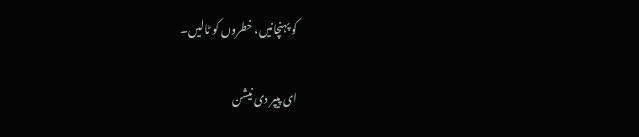کو پہنچانیں، خطروں کو ٹالیں۔

ای پیپر دی نیشن